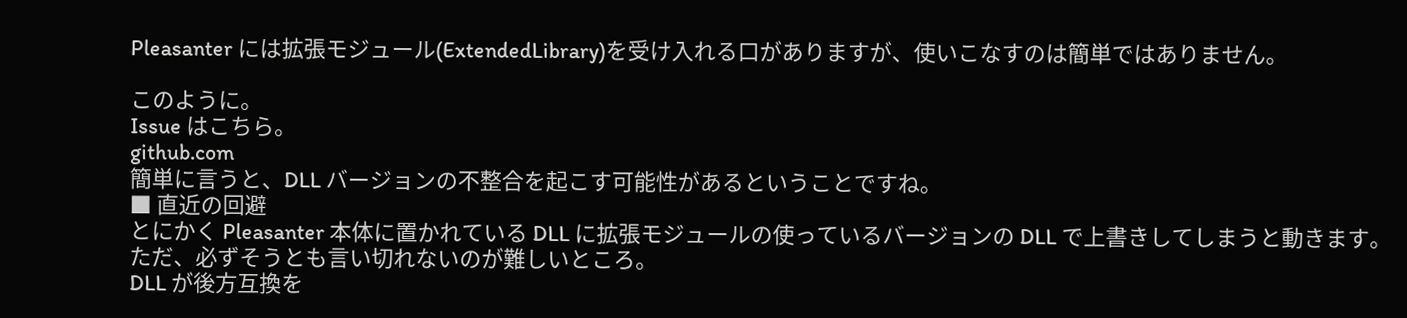Pleasanter には拡張モジュール(ExtendedLibrary)を受け入れる口がありますが、使いこなすのは簡単ではありません。

このように。
Issue はこちら。
github.com
簡単に言うと、DLL バージョンの不整合を起こす可能性があるということですね。
■ 直近の回避
とにかく Pleasanter 本体に置かれている DLL に拡張モジュールの使っているバージョンの DLL で上書きしてしまうと動きます。
ただ、必ずそうとも言い切れないのが難しいところ。
DLL が後方互換を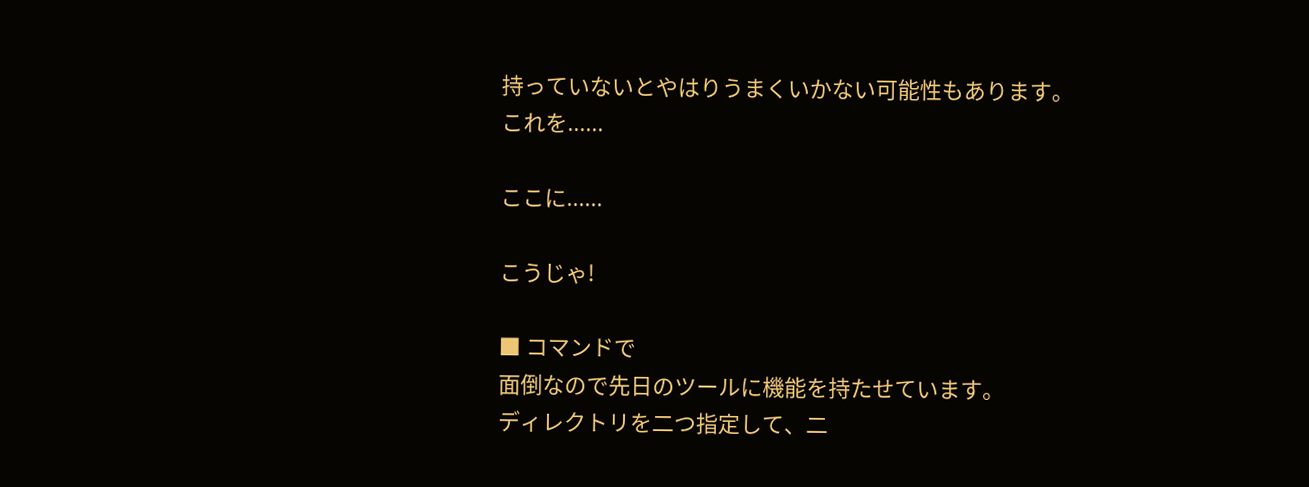持っていないとやはりうまくいかない可能性もあります。
これを......

ここに......

こうじゃ!

■ コマンドで
面倒なので先日のツールに機能を持たせています。
ディレクトリを二つ指定して、二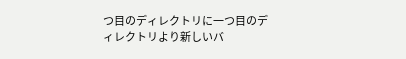つ目のディレクトリに一つ目のディレクトリより新しいバ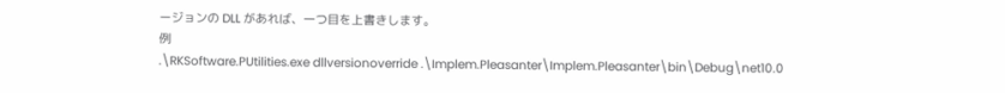ージョンの DLL があれば、一つ目を上書きします。
例
.\RKSoftware.PUtilities.exe dllversionoverride .\Implem.Pleasanter\Implem.Pleasanter\bin\Debug\net10.0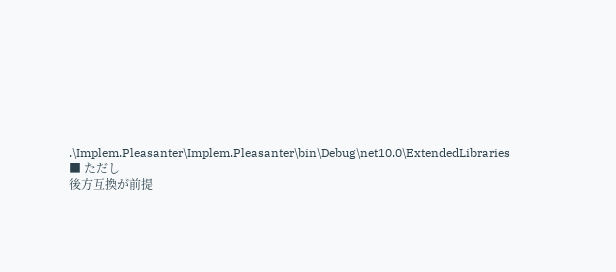.\Implem.Pleasanter\Implem.Pleasanter\bin\Debug\net10.0\ExtendedLibraries
■ ただし
後方互換が前提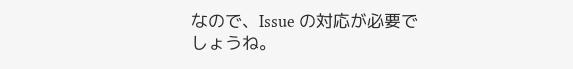なので、Issue の対応が必要でしょうね。